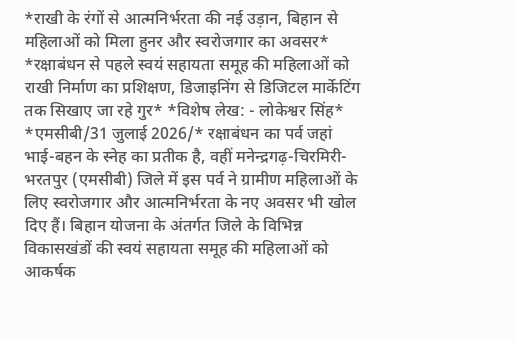*राखी के रंगों से आत्मनिर्भरता की नई उड़ान, बिहान से महिलाओं को मिला हुनर और स्वरोजगार का अवसर* *रक्षाबंधन से पहले स्वयं सहायता समूह की महिलाओं को राखी निर्माण का प्रशिक्षण, डिजाइनिंग से डिजिटल मार्केटिंग तक सिखाए जा रहे गुर* *विशेष लेख: - लोकेश्वर सिंह* *एमसीबी/31 जुलाई 2026/* रक्षाबंधन का पर्व जहां भाई-बहन के स्नेह का प्रतीक है, वहीं मनेन्द्रगढ़-चिरमिरी-भरतपुर (एमसीबी) जिले में इस पर्व ने ग्रामीण महिलाओं के लिए स्वरोजगार और आत्मनिर्भरता के नए अवसर भी खोल दिए हैं। बिहान योजना के अंतर्गत जिले के विभिन्न विकासखंडों की स्वयं सहायता समूह की महिलाओं को आकर्षक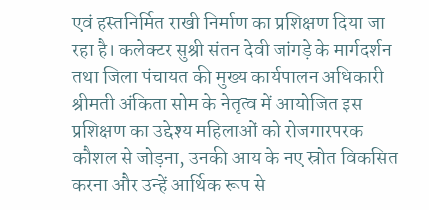एवं हस्तनिर्मित राखी निर्माण का प्रशिक्षण दिया जा रहा है। कलेक्टर सुश्री संतन देवी जांगड़े के मार्गदर्शन तथा जिला पंचायत की मुख्य कार्यपालन अधिकारी श्रीमती अंकिता सोम के नेतृत्व में आयोजित इस प्रशिक्षण का उद्देश्य महिलाओं को रोजगारपरक कौशल से जोड़ना, उनकी आय के नए स्रोत विकसित करना और उन्हें आर्थिक रूप से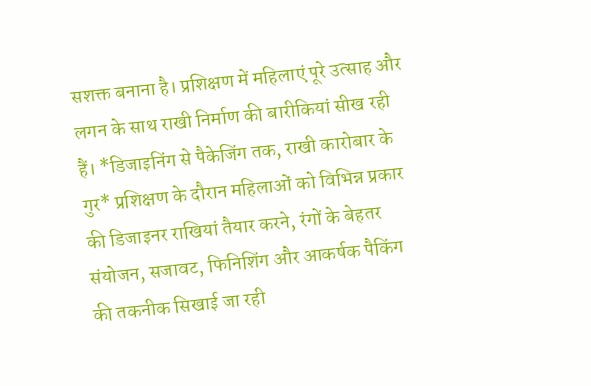सशक्त बनाना है। प्रशिक्षण में महिलाएं पूरे उत्साह और लगन के साथ राखी निर्माण की बारीकियां सीख रही हैं। *डिजाइनिंग से पैकेजिंग तक, राखी कारोबार के गुर* प्रशिक्षण के दौरान महिलाओं को विभिन्न प्रकार की डिजाइनर राखियां तैयार करने, रंगों के बेहतर संयोजन, सजावट, फिनिशिंग और आकर्षक पैकिंग की तकनीक सिखाई जा रही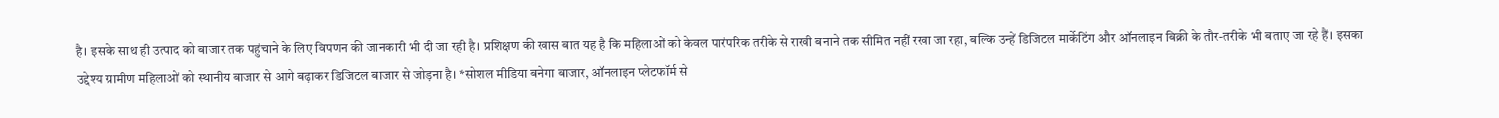है। इसके साथ ही उत्पाद को बाजार तक पहुंचाने के लिए विपणन की जानकारी भी दी जा रही है। प्रशिक्षण की खास बात यह है कि महिलाओं को केवल पारंपरिक तरीके से राखी बनाने तक सीमित नहीं रखा जा रहा, बल्कि उन्हें डिजिटल मार्केटिंग और ऑनलाइन बिक्री के तौर-तरीके भी बताए जा रहे हैं। इसका उद्देश्य ग्रामीण महिलाओं को स्थानीय बाजार से आगे बढ़ाकर डिजिटल बाजार से जोड़ना है। *सोशल मीडिया बनेगा बाजार, ऑनलाइन प्लेटफॉर्म से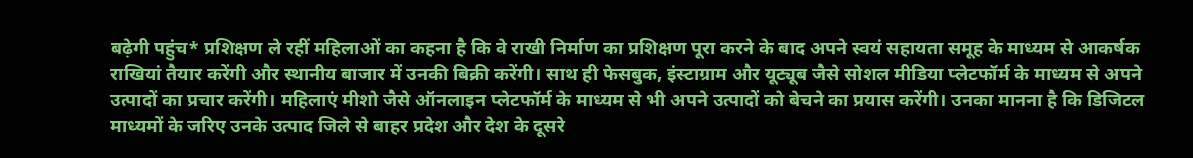बढ़ेगी पहुंच* प्रशिक्षण ले रहीं महिलाओं का कहना है कि वे राखी निर्माण का प्रशिक्षण पूरा करने के बाद अपने स्वयं सहायता समूह के माध्यम से आकर्षक राखियां तैयार करेंगी और स्थानीय बाजार में उनकी बिक्री करेंगी। साथ ही फेसबुक, इंस्टाग्राम और यूट्यूब जैसे सोशल मीडिया प्लेटफॉर्म के माध्यम से अपने उत्पादों का प्रचार करेंगी। महिलाएं मीशो जैसे ऑनलाइन प्लेटफॉर्म के माध्यम से भी अपने उत्पादों को बेचने का प्रयास करेंगी। उनका मानना है कि डिजिटल माध्यमों के जरिए उनके उत्पाद जिले से बाहर प्रदेश और देश के दूसरे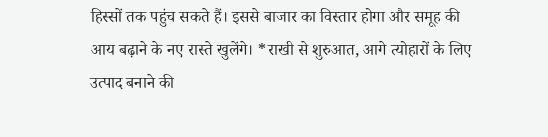हिस्सों तक पहुंच सकते हैं। इससे बाजार का विस्तार होगा और समूह की आय बढ़ाने के नए रास्ते खुलेंगे। *राखी से शुरुआत, आगे त्योहारों के लिए उत्पाद बनाने की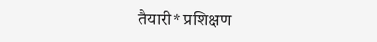तैयारी* प्रशिक्षण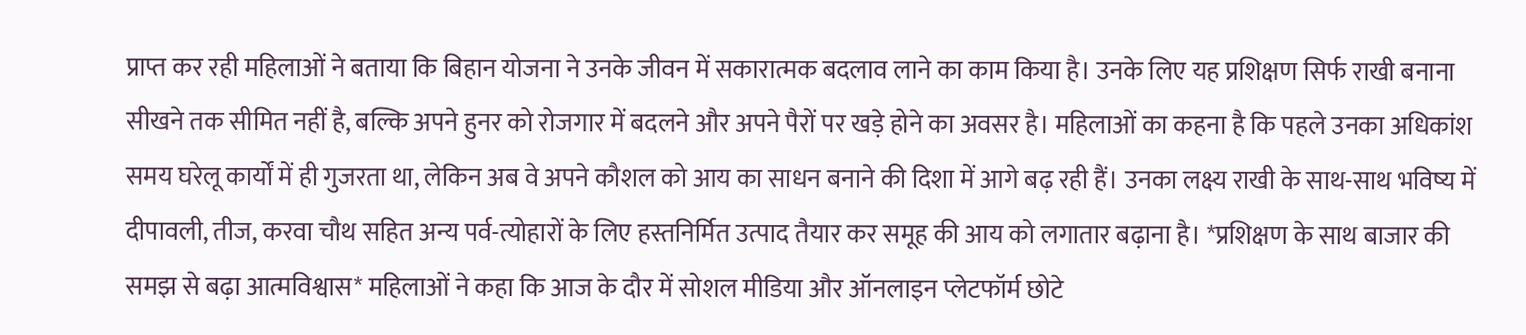प्राप्त कर रही महिलाओं ने बताया कि बिहान योजना ने उनके जीवन में सकारात्मक बदलाव लाने का काम किया है। उनके लिए यह प्रशिक्षण सिर्फ राखी बनाना सीखने तक सीमित नहीं है, बल्कि अपने हुनर को रोजगार में बदलने और अपने पैरों पर खड़े होने का अवसर है। महिलाओं का कहना है कि पहले उनका अधिकांश समय घरेलू कार्यों में ही गुजरता था, लेकिन अब वे अपने कौशल को आय का साधन बनाने की दिशा में आगे बढ़ रही हैं। उनका लक्ष्य राखी के साथ-साथ भविष्य में दीपावली, तीज, करवा चौथ सहित अन्य पर्व-त्योहारों के लिए हस्तनिर्मित उत्पाद तैयार कर समूह की आय को लगातार बढ़ाना है। *प्रशिक्षण के साथ बाजार की समझ से बढ़ा आत्मविश्वास* महिलाओं ने कहा कि आज के दौर में सोशल मीडिया और ऑनलाइन प्लेटफॉर्म छोटे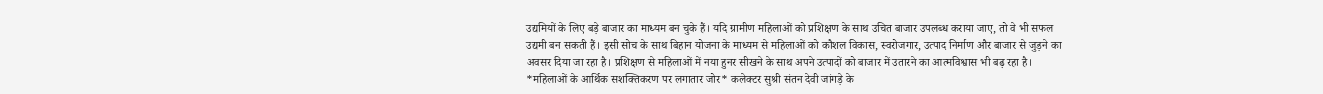उद्यमियों के लिए बड़े बाजार का माध्यम बन चुके हैं। यदि ग्रामीण महिलाओं को प्रशिक्षण के साथ उचित बाजार उपलब्ध कराया जाए, तो वे भी सफल उद्यमी बन सकती हैं। इसी सोच के साथ बिहान योजना के माध्यम से महिलाओं को कौशल विकास, स्वरोजगार, उत्पाद निर्माण और बाजार से जुड़ने का अवसर दिया जा रहा है। प्रशिक्षण से महिलाओं में नया हुनर सीखने के साथ अपने उत्पादों को बाजार में उतारने का आत्मविश्वास भी बढ़ रहा है। *महिलाओं के आर्थिक सशक्तिकरण पर लगातार जोर* कलेक्टर सुश्री संतन देवी जांगड़े के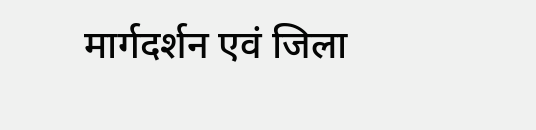मार्गदर्शन एवं जिला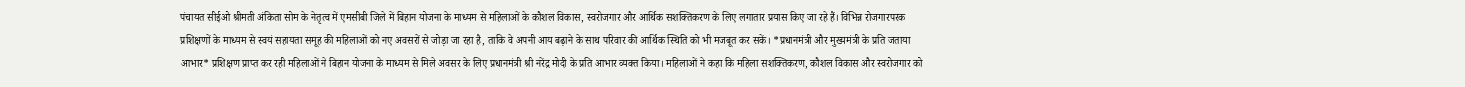पंचायत सीईओ श्रीमती अंकिता सोम के नेतृत्व में एमसीबी जिले में बिहान योजना के माध्यम से महिलाओं के कौशल विकास, स्वरोजगार और आर्थिक सशक्तिकरण के लिए लगातार प्रयास किए जा रहे हैं। विभिन्न रोजगारपरक प्रशिक्षणों के माध्यम से स्वयं सहायता समूह की महिलाओं को नए अवसरों से जोड़ा जा रहा है, ताकि वे अपनी आय बढ़ाने के साथ परिवार की आर्थिक स्थिति को भी मजबूत कर सकें। *प्रधानमंत्री और मुख्यमंत्री के प्रति जताया आभार* प्रशिक्षण प्राप्त कर रही महिलाओं ने बिहान योजना के माध्यम से मिले अवसर के लिए प्रधानमंत्री श्री नरेंद्र मोदी के प्रति आभार व्यक्त किया। महिलाओं ने कहा कि महिला सशक्तिकरण, कौशल विकास और स्वरोजगार को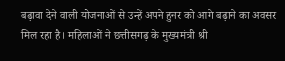बढ़ावा देने वाली योजनाओं से उन्हें अपने हुनर को आगे बढ़ाने का अवसर मिल रहा है। महिलाओं ने छत्तीसगढ़ के मुख्यमंत्री श्री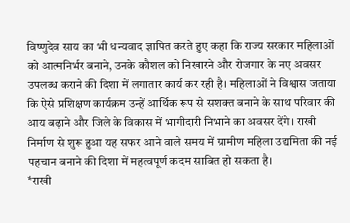विष्णुदेव साय का भी धन्यवाद ज्ञापित करते हुए कहा कि राज्य सरकार महिलाओं को आत्मनिर्भर बनाने, उनके कौशल को निखारने और रोजगार के नए अवसर उपलब्ध कराने की दिशा में लगातार कार्य कर रही है। महिलाओं ने विश्वास जताया कि ऐसे प्रशिक्षण कार्यक्रम उन्हें आर्थिक रूप से सशक्त बनाने के साथ परिवार की आय बढ़ाने और जिले के विकास में भागीदारी निभाने का अवसर देंगे। राखी निर्माण से शुरू हुआ यह सफर आने वाले समय में ग्रामीण महिला उद्यमिता की नई पहचान बनाने की दिशा में महत्वपूर्ण कदम साबित हो सकता है।
*राखी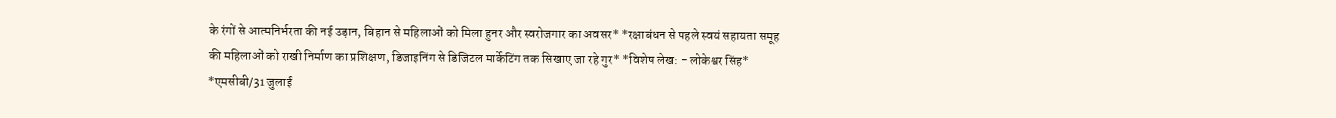के रंगों से आत्मनिर्भरता की नई उड़ान, बिहान से महिलाओं को मिला हुनर और स्वरोजगार का अवसर* *रक्षाबंधन से पहले स्वयं सहायता समूह की महिलाओं को राखी निर्माण का प्रशिक्षण, डिजाइनिंग से डिजिटल मार्केटिंग तक सिखाए जा रहे गुर* *विशेष लेख: - लोकेश्वर सिंह* *एमसीबी/31 जुलाई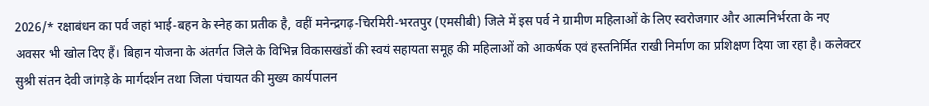2026/* रक्षाबंधन का पर्व जहां भाई-बहन के स्नेह का प्रतीक है, वहीं मनेन्द्रगढ़-चिरमिरी-भरतपुर (एमसीबी) जिले में इस पर्व ने ग्रामीण महिलाओं के लिए स्वरोजगार और आत्मनिर्भरता के नए अवसर भी खोल दिए हैं। बिहान योजना के अंतर्गत जिले के विभिन्न विकासखंडों की स्वयं सहायता समूह की महिलाओं को आकर्षक एवं हस्तनिर्मित राखी निर्माण का प्रशिक्षण दिया जा रहा है। कलेक्टर सुश्री संतन देवी जांगड़े के मार्गदर्शन तथा जिला पंचायत की मुख्य कार्यपालन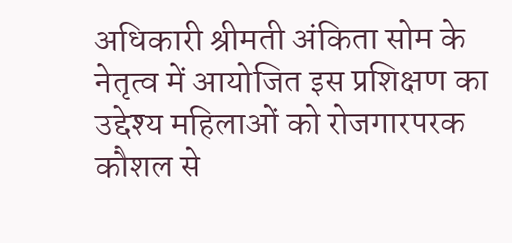अधिकारी श्रीमती अंकिता सोम के नेतृत्व में आयोजित इस प्रशिक्षण का उद्देश्य महिलाओं को रोजगारपरक कौशल से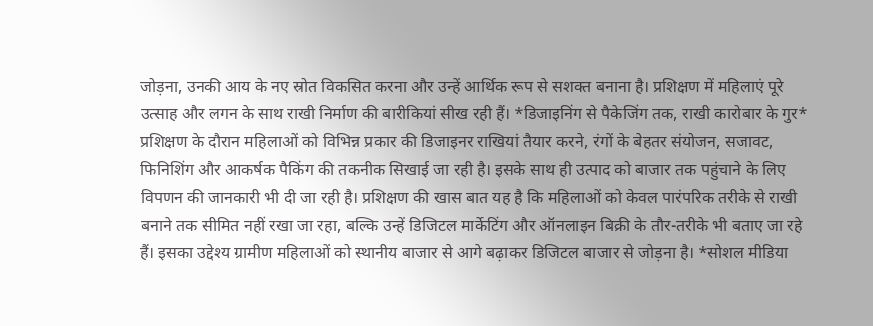जोड़ना, उनकी आय के नए स्रोत विकसित करना और उन्हें आर्थिक रूप से सशक्त बनाना है। प्रशिक्षण में महिलाएं पूरे उत्साह और लगन के साथ राखी निर्माण की बारीकियां सीख रही हैं। *डिजाइनिंग से पैकेजिंग तक, राखी कारोबार के गुर* प्रशिक्षण के दौरान महिलाओं को विभिन्न प्रकार की डिजाइनर राखियां तैयार करने, रंगों के बेहतर संयोजन, सजावट, फिनिशिंग और आकर्षक पैकिंग की तकनीक सिखाई जा रही है। इसके साथ ही उत्पाद को बाजार तक पहुंचाने के लिए विपणन की जानकारी भी दी जा रही है। प्रशिक्षण की खास बात यह है कि महिलाओं को केवल पारंपरिक तरीके से राखी बनाने तक सीमित नहीं रखा जा रहा, बल्कि उन्हें डिजिटल मार्केटिंग और ऑनलाइन बिक्री के तौर-तरीके भी बताए जा रहे हैं। इसका उद्देश्य ग्रामीण महिलाओं को स्थानीय बाजार से आगे बढ़ाकर डिजिटल बाजार से जोड़ना है। *सोशल मीडिया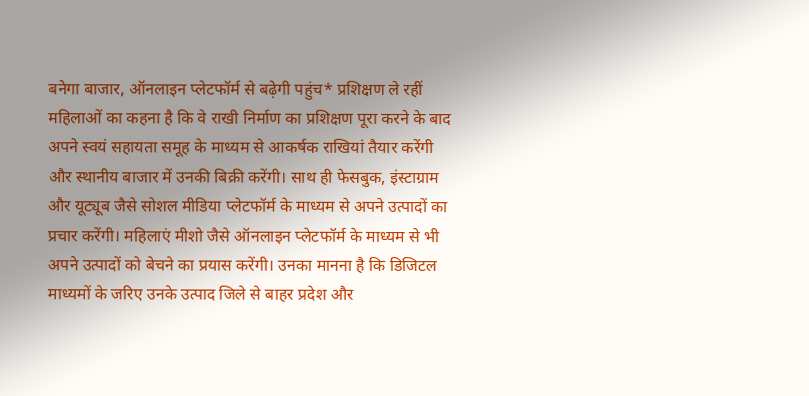बनेगा बाजार, ऑनलाइन प्लेटफॉर्म से बढ़ेगी पहुंच* प्रशिक्षण ले रहीं महिलाओं का कहना है कि वे राखी निर्माण का प्रशिक्षण पूरा करने के बाद अपने स्वयं सहायता समूह के माध्यम से आकर्षक राखियां तैयार करेंगी और स्थानीय बाजार में उनकी बिक्री करेंगी। साथ ही फेसबुक, इंस्टाग्राम और यूट्यूब जैसे सोशल मीडिया प्लेटफॉर्म के माध्यम से अपने उत्पादों का प्रचार करेंगी। महिलाएं मीशो जैसे ऑनलाइन प्लेटफॉर्म के माध्यम से भी अपने उत्पादों को बेचने का प्रयास करेंगी। उनका मानना है कि डिजिटल माध्यमों के जरिए उनके उत्पाद जिले से बाहर प्रदेश और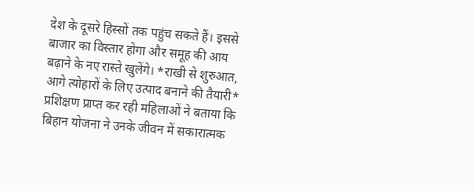देश के दूसरे हिस्सों तक पहुंच सकते हैं। इससे बाजार का विस्तार होगा और समूह की आय बढ़ाने के नए रास्ते खुलेंगे। *राखी से शुरुआत, आगे त्योहारों के लिए उत्पाद बनाने की तैयारी* प्रशिक्षण प्राप्त कर रही महिलाओं ने बताया कि बिहान योजना ने उनके जीवन में सकारात्मक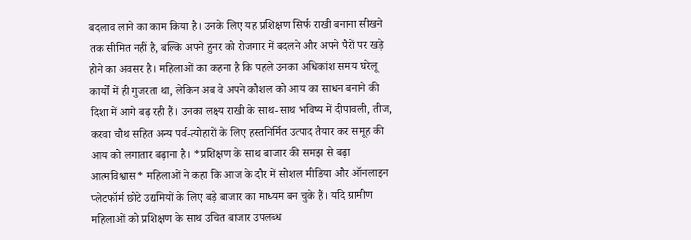बदलाव लाने का काम किया है। उनके लिए यह प्रशिक्षण सिर्फ राखी बनाना सीखने तक सीमित नहीं है, बल्कि अपने हुनर को रोजगार में बदलने और अपने पैरों पर खड़े होने का अवसर है। महिलाओं का कहना है कि पहले उनका अधिकांश समय घरेलू कार्यों में ही गुजरता था, लेकिन अब वे अपने कौशल को आय का साधन बनाने की दिशा में आगे बढ़ रही हैं। उनका लक्ष्य राखी के साथ-साथ भविष्य में दीपावली, तीज, करवा चौथ सहित अन्य पर्व-त्योहारों के लिए हस्तनिर्मित उत्पाद तैयार कर समूह की आय को लगातार बढ़ाना है। *प्रशिक्षण के साथ बाजार की समझ से बढ़ा आत्मविश्वास* महिलाओं ने कहा कि आज के दौर में सोशल मीडिया और ऑनलाइन प्लेटफॉर्म छोटे उद्यमियों के लिए बड़े बाजार का माध्यम बन चुके हैं। यदि ग्रामीण महिलाओं को प्रशिक्षण के साथ उचित बाजार उपलब्ध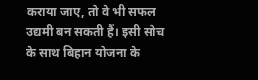कराया जाए, तो वे भी सफल उद्यमी बन सकती हैं। इसी सोच के साथ बिहान योजना के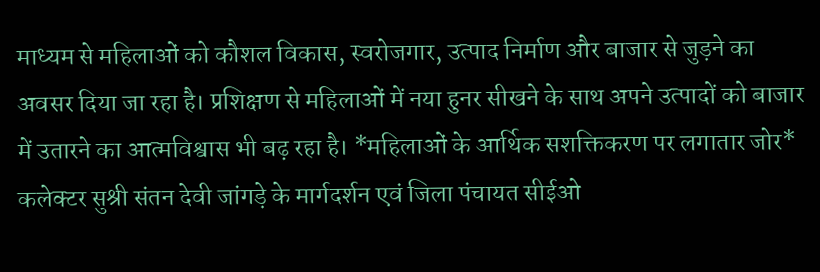माध्यम से महिलाओं को कौशल विकास, स्वरोजगार, उत्पाद निर्माण और बाजार से जुड़ने का अवसर दिया जा रहा है। प्रशिक्षण से महिलाओं में नया हुनर सीखने के साथ अपने उत्पादों को बाजार में उतारने का आत्मविश्वास भी बढ़ रहा है। *महिलाओं के आर्थिक सशक्तिकरण पर लगातार जोर* कलेक्टर सुश्री संतन देवी जांगड़े के मार्गदर्शन एवं जिला पंचायत सीईओ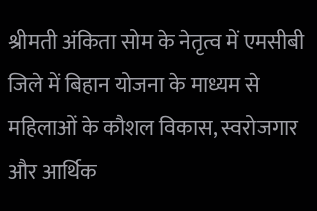श्रीमती अंकिता सोम के नेतृत्व में एमसीबी जिले में बिहान योजना के माध्यम से महिलाओं के कौशल विकास, स्वरोजगार और आर्थिक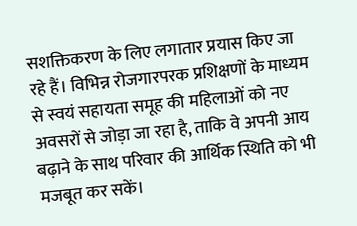सशक्तिकरण के लिए लगातार प्रयास किए जा रहे हैं। विभिन्न रोजगारपरक प्रशिक्षणों के माध्यम से स्वयं सहायता समूह की महिलाओं को नए अवसरों से जोड़ा जा रहा है, ताकि वे अपनी आय बढ़ाने के साथ परिवार की आर्थिक स्थिति को भी मजबूत कर सकें।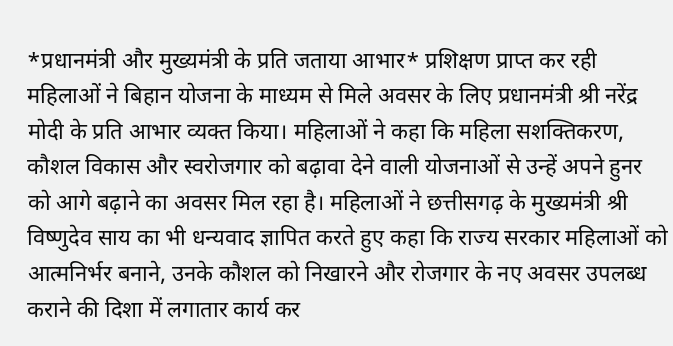*प्रधानमंत्री और मुख्यमंत्री के प्रति जताया आभार* प्रशिक्षण प्राप्त कर रही महिलाओं ने बिहान योजना के माध्यम से मिले अवसर के लिए प्रधानमंत्री श्री नरेंद्र मोदी के प्रति आभार व्यक्त किया। महिलाओं ने कहा कि महिला सशक्तिकरण, कौशल विकास और स्वरोजगार को बढ़ावा देने वाली योजनाओं से उन्हें अपने हुनर को आगे बढ़ाने का अवसर मिल रहा है। महिलाओं ने छत्तीसगढ़ के मुख्यमंत्री श्री विष्णुदेव साय का भी धन्यवाद ज्ञापित करते हुए कहा कि राज्य सरकार महिलाओं को आत्मनिर्भर बनाने, उनके कौशल को निखारने और रोजगार के नए अवसर उपलब्ध कराने की दिशा में लगातार कार्य कर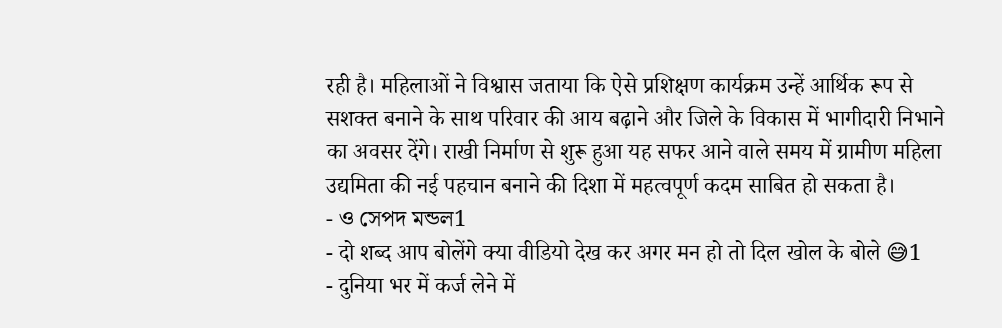रही है। महिलाओं ने विश्वास जताया कि ऐसे प्रशिक्षण कार्यक्रम उन्हें आर्थिक रूप से सशक्त बनाने के साथ परिवार की आय बढ़ाने और जिले के विकास में भागीदारी निभाने का अवसर देंगे। राखी निर्माण से शुरू हुआ यह सफर आने वाले समय में ग्रामीण महिला उद्यमिता की नई पहचान बनाने की दिशा में महत्वपूर्ण कदम साबित हो सकता है।
- ও সেপদ মন্ডল1
- दो शब्द आप बोलेंगे क्या वीडियो देख कर अगर मन हो तो दिल खोल के बोले 😅1
- दुनिया भर में कर्ज लेने में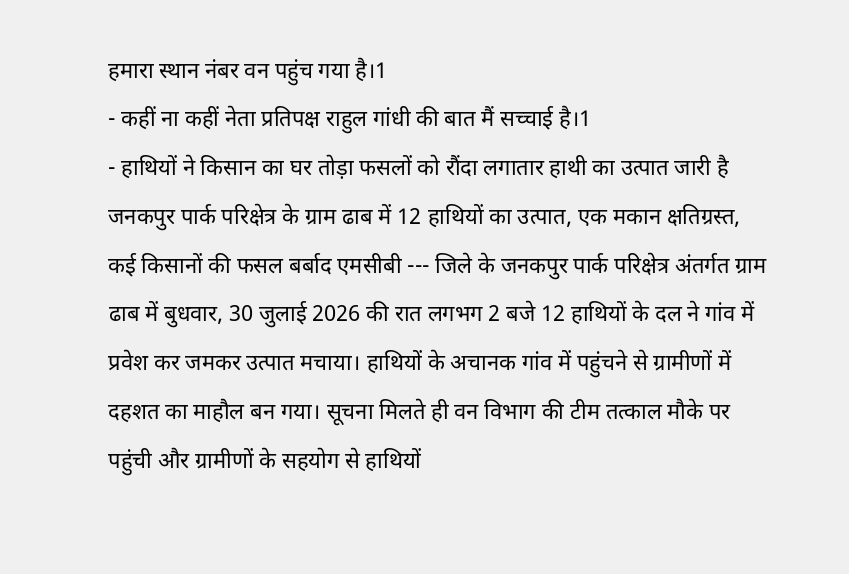हमारा स्थान नंबर वन पहुंच गया है।1
- कहीं ना कहीं नेता प्रतिपक्ष राहुल गांधी की बात मैं सच्चाई है।1
- हाथियों ने किसान का घर तोड़ा फसलों को रौंदा लगातार हाथी का उत्पात जारी है जनकपुर पार्क परिक्षेत्र के ग्राम ढाब में 12 हाथियों का उत्पात, एक मकान क्षतिग्रस्त, कई किसानों की फसल बर्बाद एमसीबी --- जिले के जनकपुर पार्क परिक्षेत्र अंतर्गत ग्राम ढाब में बुधवार, 30 जुलाई 2026 की रात लगभग 2 बजे 12 हाथियों के दल ने गांव में प्रवेश कर जमकर उत्पात मचाया। हाथियों के अचानक गांव में पहुंचने से ग्रामीणों में दहशत का माहौल बन गया। सूचना मिलते ही वन विभाग की टीम तत्काल मौके पर पहुंची और ग्रामीणों के सहयोग से हाथियों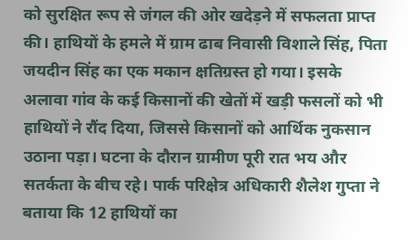को सुरक्षित रूप से जंगल की ओर खदेड़ने में सफलता प्राप्त की। हाथियों के हमले में ग्राम ढाब निवासी विशाले सिंह, पिता जयदीन सिंह का एक मकान क्षतिग्रस्त हो गया। इसके अलावा गांव के कई किसानों की खेतों में खड़ी फसलों को भी हाथियों ने रौंद दिया, जिससे किसानों को आर्थिक नुकसान उठाना पड़ा। घटना के दौरान ग्रामीण पूरी रात भय और सतर्कता के बीच रहे। पार्क परिक्षेत्र अधिकारी शैलेश गुप्ता ने बताया कि 12 हाथियों का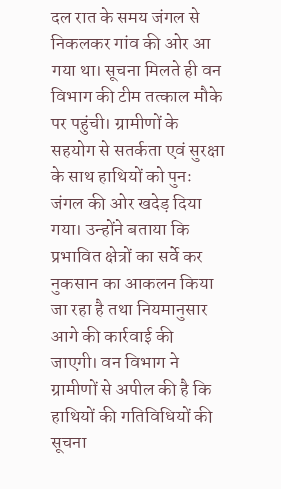दल रात के समय जंगल से निकलकर गांव की ओर आ गया था। सूचना मिलते ही वन विभाग की टीम तत्काल मौके पर पहुंची। ग्रामीणों के सहयोग से सतर्कता एवं सुरक्षा के साथ हाथियों को पुनः जंगल की ओर खदेड़ दिया गया। उन्होंने बताया कि प्रभावित क्षेत्रों का सर्वे कर नुकसान का आकलन किया जा रहा है तथा नियमानुसार आगे की कार्रवाई की जाएगी। वन विभाग ने ग्रामीणों से अपील की है कि हाथियों की गतिविधियों की सूचना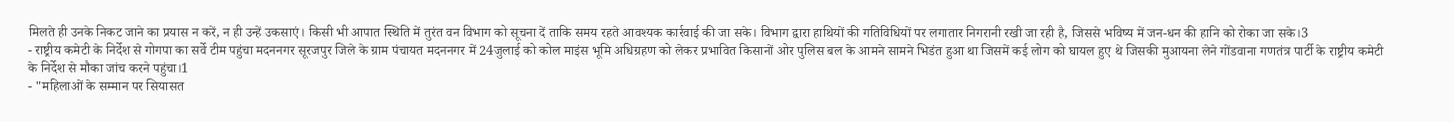मिलते ही उनके निकट जाने का प्रयास न करें, न ही उन्हें उकसाएं। किसी भी आपात स्थिति में तुरंत वन विभाग को सूचना दें ताकि समय रहते आवश्यक कार्रवाई की जा सके। विभाग द्वारा हाथियों की गतिविधियों पर लगातार निगरानी रखी जा रही है, जिससे भविष्य में जन-धन की हानि को रोका जा सके।3
- राष्ट्रीय कमेटी के निर्देश से गोगपा का सर्वे टीम पहुंचा मदननगर सूरजपुर जिले के ग्राम पंचायत मदननगर में 24जुलाई को कोल माइंस भूमि अधिग्रहण को लेकर प्रभावित किसानों ओर पुलिस बल के आमने सामने भिडंत हुआ था जिसमें कई लोग को घायल हुए थे जिसकी मुआयना लेने गोंडवाना गणतंत्र पार्टी के राष्ट्रीय कमेटी के निर्देश से मौका जांच करने पहुंचा।1
- "महिलाओं के सम्मान पर सियासत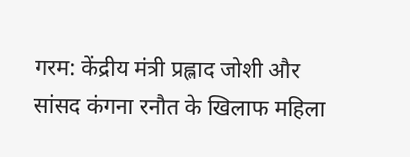गरम: केंद्रीय मंत्री प्रह्लाद जोशी और सांसद कंगना रनौत के खिलाफ महिला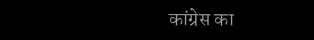कांग्रेस का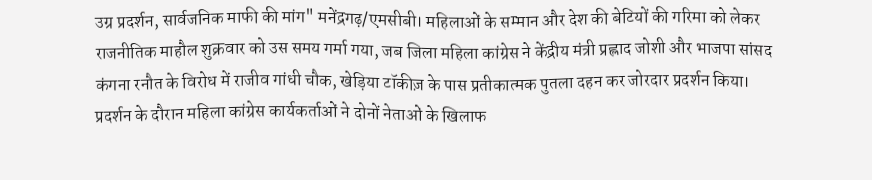उग्र प्रदर्शन, सार्वजनिक माफी की मांग" मनेंद्रगढ़/एमसीबी। महिलाओं के सम्मान और देश की बेटियों की गरिमा को लेकर राजनीतिक माहौल शुक्रवार को उस समय गर्मा गया, जब जिला महिला कांग्रेस ने केंद्रीय मंत्री प्रह्लाद जोशी और भाजपा सांसद कंगना रनौत के विरोध में राजीव गांधी चौक, खेड़िया टॉकीज़ के पास प्रतीकात्मक पुतला दहन कर जोरदार प्रदर्शन किया। प्रदर्शन के दौरान महिला कांग्रेस कार्यकर्ताओं ने दोनों नेताओं के खिलाफ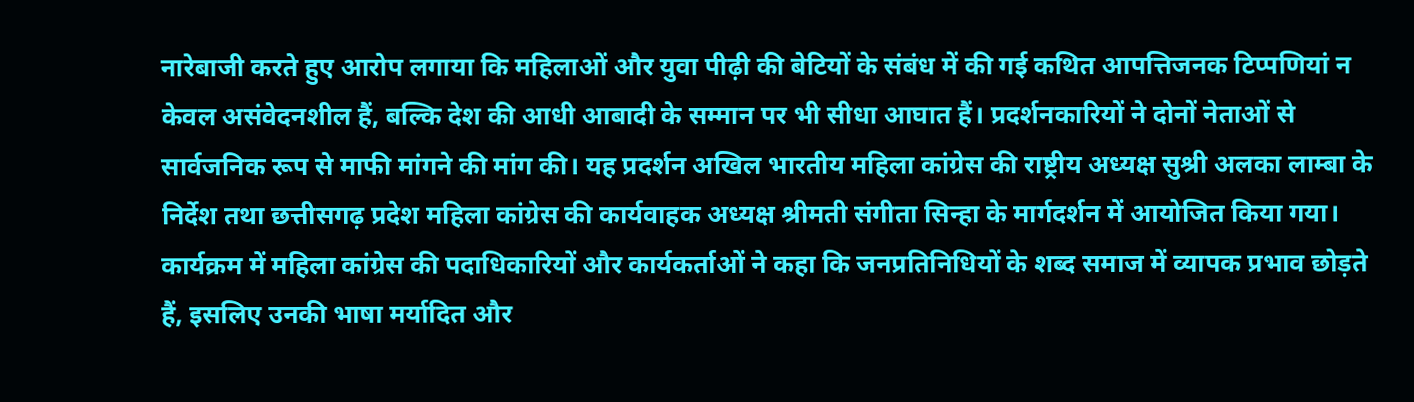नारेबाजी करते हुए आरोप लगाया कि महिलाओं और युवा पीढ़ी की बेटियों के संबंध में की गई कथित आपत्तिजनक टिप्पणियां न केवल असंवेदनशील हैं, बल्कि देश की आधी आबादी के सम्मान पर भी सीधा आघात हैं। प्रदर्शनकारियों ने दोनों नेताओं से सार्वजनिक रूप से माफी मांगने की मांग की। यह प्रदर्शन अखिल भारतीय महिला कांग्रेस की राष्ट्रीय अध्यक्ष सुश्री अलका लाम्बा के निर्देश तथा छत्तीसगढ़ प्रदेश महिला कांग्रेस की कार्यवाहक अध्यक्ष श्रीमती संगीता सिन्हा के मार्गदर्शन में आयोजित किया गया। कार्यक्रम में महिला कांग्रेस की पदाधिकारियों और कार्यकर्ताओं ने कहा कि जनप्रतिनिधियों के शब्द समाज में व्यापक प्रभाव छोड़ते हैं, इसलिए उनकी भाषा मर्यादित और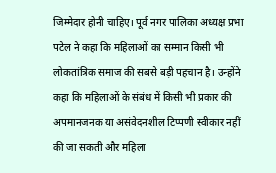जिम्मेदार होनी चाहिए। पूर्व नगर पालिका अध्यक्ष प्रभा पटेल ने कहा कि महिलाओं का सम्मान किसी भी लोकतांत्रिक समाज की सबसे बड़ी पहचान है। उन्होंने कहा कि महिलाओं के संबंध में किसी भी प्रकार की अपमानजनक या असंवेदनशील टिप्पणी स्वीकार नहीं की जा सकती और महिला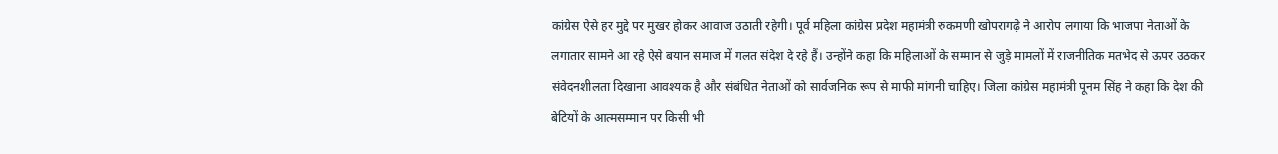कांग्रेस ऐसे हर मुद्दे पर मुखर होकर आवाज उठाती रहेगी। पूर्व महिला कांग्रेस प्रदेश महामंत्री रुकमणी खोपरागढ़े ने आरोप लगाया कि भाजपा नेताओं के लगातार सामने आ रहे ऐसे बयान समाज में गलत संदेश दे रहे हैं। उन्होंने कहा कि महिलाओं के सम्मान से जुड़े मामलों में राजनीतिक मतभेद से ऊपर उठकर संवेदनशीलता दिखाना आवश्यक है और संबंधित नेताओं को सार्वजनिक रूप से माफी मांगनी चाहिए। जिला कांग्रेस महामंत्री पूनम सिंह ने कहा कि देश की बेटियों के आत्मसम्मान पर किसी भी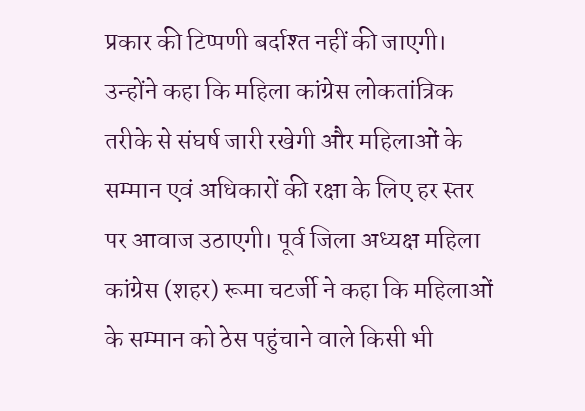प्रकार की टिप्पणी बर्दाश्त नहीं की जाएगी। उन्होंने कहा कि महिला कांग्रेस लोकतांत्रिक तरीके से संघर्ष जारी रखेगी और महिलाओं के सम्मान एवं अधिकारों की रक्षा के लिए हर स्तर पर आवाज उठाएगी। पूर्व जिला अध्यक्ष महिला कांग्रेस (शहर) रूमा चटर्जी ने कहा कि महिलाओं के सम्मान को ठेस पहुंचाने वाले किसी भी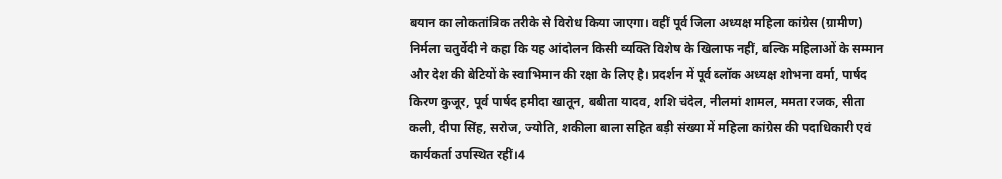बयान का लोकतांत्रिक तरीके से विरोध किया जाएगा। वहीं पूर्व जिला अध्यक्ष महिला कांग्रेस (ग्रामीण) निर्मला चतुर्वेदी ने कहा कि यह आंदोलन किसी व्यक्ति विशेष के खिलाफ नहीं, बल्कि महिलाओं के सम्मान और देश की बेटियों के स्वाभिमान की रक्षा के लिए है। प्रदर्शन में पूर्व ब्लॉक अध्यक्ष शोभना वर्मा, पार्षद किरण कुजूर, पूर्व पार्षद हमीदा खातून, बबीता यादव, शशि चंदेल, नीलमां शामल, ममता रजक, सीता कली, दीपा सिंह, सरोज, ज्योति, शकीला बाला सहित बड़ी संख्या में महिला कांग्रेस की पदाधिकारी एवं कार्यकर्ता उपस्थित रहीं।4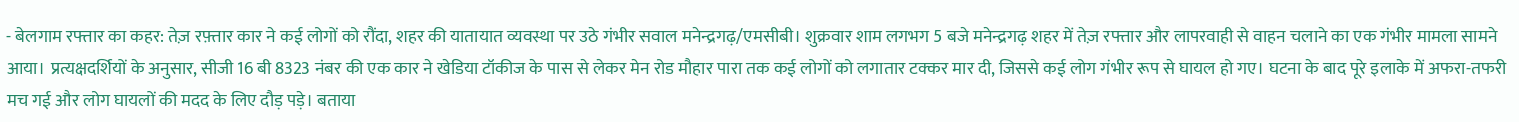- बेलगाम रफ्तार का कहर: तेज़ रफ़्तार कार ने कई लोगों को रौंदा, शहर की यातायात व्यवस्था पर उठे गंभीर सवाल मनेन्द्रगढ़/एमसीबी। शुक्रवार शाम लगभग 5 बजे मनेन्द्रगढ़ शहर में तेज़ रफ्तार और लापरवाही से वाहन चलाने का एक गंभीर मामला सामने आया। प्रत्यक्षदर्शियों के अनुसार, सीजी 16 बी 8323 नंबर की एक कार ने खेडिया टॉकीज के पास से लेकर मेन रोड मौहार पारा तक कई लोगों को लगातार टक्कर मार दी, जिससे कई लोग गंभीर रूप से घायल हो गए। घटना के बाद पूरे इलाके में अफरा-तफरी मच गई और लोग घायलों की मदद के लिए दौड़ पड़े। बताया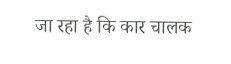जा रहा है कि कार चालक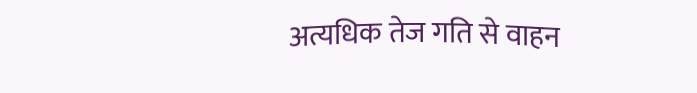अत्यधिक तेज गति से वाहन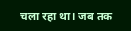चला रहा था। जब तक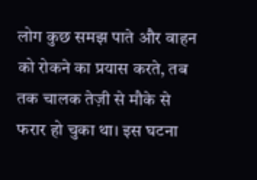लोग कुछ समझ पाते और वाहन को रोकने का प्रयास करते, तब तक चालक तेज़ी से मौके से फरार हो चुका था। इस घटना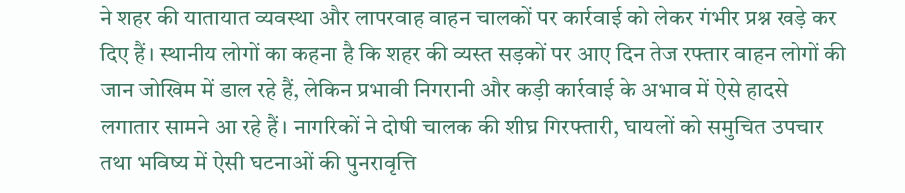ने शहर की यातायात व्यवस्था और लापरवाह वाहन चालकों पर कार्रवाई को लेकर गंभीर प्रश्न खड़े कर दिए हैं। स्थानीय लोगों का कहना है कि शहर की व्यस्त सड़कों पर आए दिन तेज रफ्तार वाहन लोगों की जान जोखिम में डाल रहे हैं, लेकिन प्रभावी निगरानी और कड़ी कार्रवाई के अभाव में ऐसे हादसे लगातार सामने आ रहे हैं। नागरिकों ने दोषी चालक की शीघ्र गिरफ्तारी, घायलों को समुचित उपचार तथा भविष्य में ऐसी घटनाओं की पुनरावृत्ति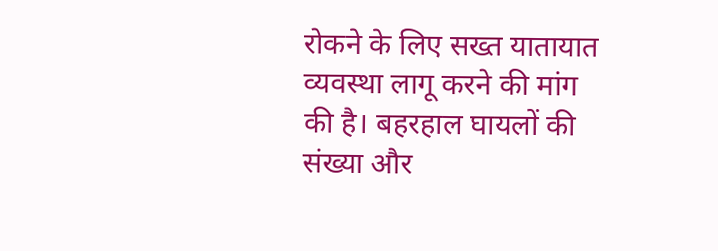रोकने के लिए सख्त यातायात व्यवस्था लागू करने की मांग की है। बहरहाल घायलों की संख्या और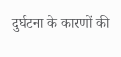दुर्घटना के कारणों की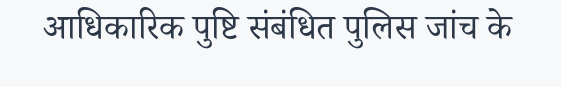आधिकारिक पुष्टि संबंधित पुलिस जांच के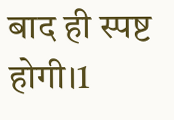बाद ही स्पष्ट होगी।1